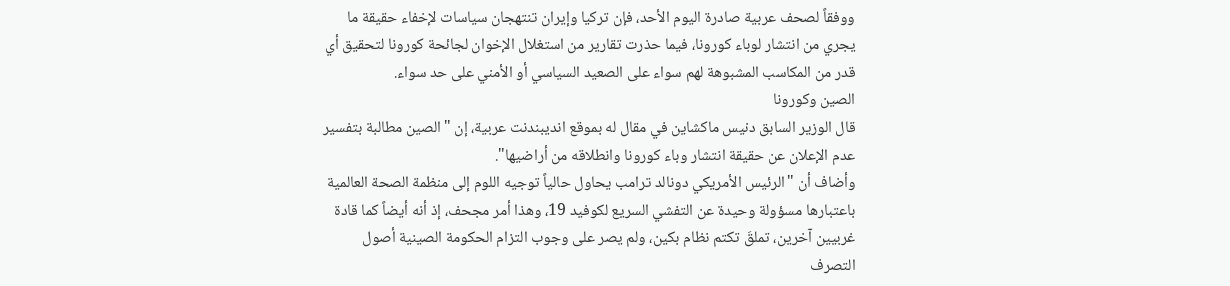ووفقاً لصحف عربية صادرة اليوم الأحد، فإن تركيا وإيران تنتهجان سياسات لإخفاء حقيقة ما يجري من انتشار لوباء كورونا، فيما حذرت تقارير من استغلال الإخوان لجائحة كورونا لتحقيق أي قدر من المكاسب المشبوهة لهم سواء على الصعيد السياسي أو الأمني على حد سواء.
الصين وكورونا
قال الوزير السابق دنيس ماكشاين في مقال له بموقع انديبندنت عربية، إن "الصين مطالبة بتفسير عدم الإعلان عن حقيقة انتشار وباء كورونا وانطلاقه من أراضيها".
وأضاف أن "الرئيس الأمريكي دونالد ترامب يحاول حالياً توجيه اللوم إلى منظمة الصحة العالمية باعتبارها مسؤولة وحيدة عن التفشي السريع لكوفيد 19، وهذا أمر مجحف، إذ أنه أيضاً كما قادة غربيين آخرين، تملقَ تكتم نظام بكين، ولم يصر على وجوب التزام الحكومة الصينية أصول التصرف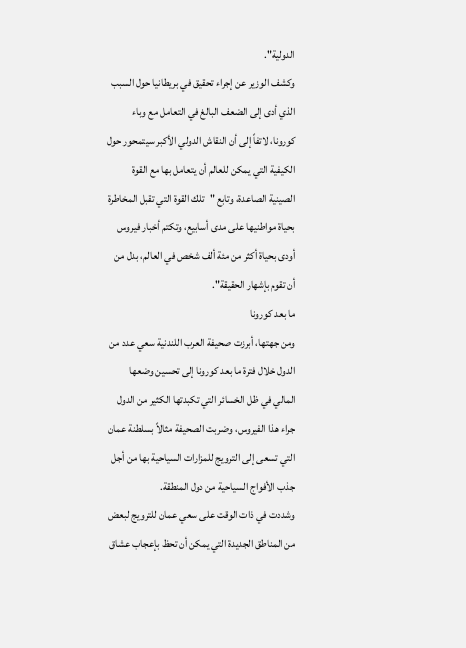الدولية".
وكشف الوزير عن إجراء تحقيق في بريطانيا حول السبب الذي أدى إلى الضعف البالغ في التعامل مع وباء كورونا، لاتفاً إلى أن النقاش الدولي الأكبر سيتمحور حول الكيفية التي يمكن للعالم أن يتعامل بها مع القوة الصينية الصاعدة، وتابع "تلك القوة التي تقبل المخاطرة بحياة مواطنيها على مدى أسابيع، وتكتم أخبار فيروس أودى بحياة أكثر من مئة ألف شخص في العالم، بدل من أن تقوم بإشهار الحقيقة".
ما بعد كورونا
ومن جهتها، أبرزت صحيفة العرب اللندنية سعي عدد من الدول خلال فترة ما بعد كورونا إلى تحسين وضعها المالي في ظل الخسائر التي تكبدتها الكثير من الدول جراء هذا الفيروس، وضربت الصحيفة مثالاً بسلطنة عمان التي تسعى إلى الترويج للمزارات السياحية بها من أجل جذب الأفواج السياحية من دول المنطقة.
وشددت في ذات الوقت على سعي عمان للترويج لبعض من المناطق الجديدة التي يمكن أن تحظ بإعجاب عشاق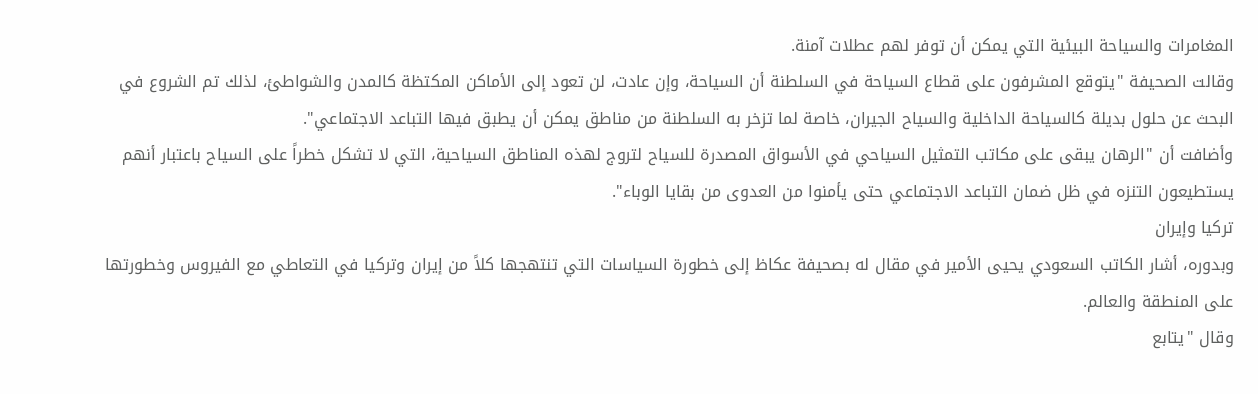المغامرات والسياحة البيئية التي يمكن أن توفر لهم عطلات آمنة.
وقالت الصحيفة "يتوقع المشرفون على قطاع السياحة في السلطنة أن السياحة، وإن عادت، لن تعود إلى الأماكن المكتظة كالمدن والشواطئ، لذلك تم الشروع في البحث عن حلول بديلة كالسياحة الداخلية والسياح الجيران، خاصة لما تزخر به السلطنة من مناطق يمكن أن يطبق فيها التباعد الاجتماعي".
وأضافت أن "الرهان يبقى على مكاتب التمثيل السياحي في الأسواق المصدرة للسياح لتروج لهذه المناطق السياحية، التي لا تشكل خطراً على السياح باعتبار أنهم يستطيعون التنزه في ظل ضمان التباعد الاجتماعي حتى يأمنوا من العدوى من بقايا الوباء".
تركيا وإيران
وبدوره، أشار الكاتب السعودي يحيى الأمير في مقال له بصحيفة عكاظ إلى خطورة السياسات التي تنتهجها كلاً من إيران وتركيا في التعاطي مع الفيروس وخطورتها على المنطقة والعالم.
وقال "يتابع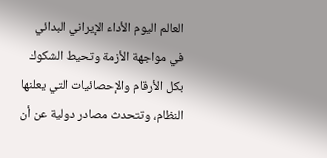العالم اليوم الأداء الإيراني البدائي في مواجهة الأزمة وتحيط الشكوك بكل الأرقام والإحصائيات التي يعلنها النظام، وتتحدث مصادر دولية عن أن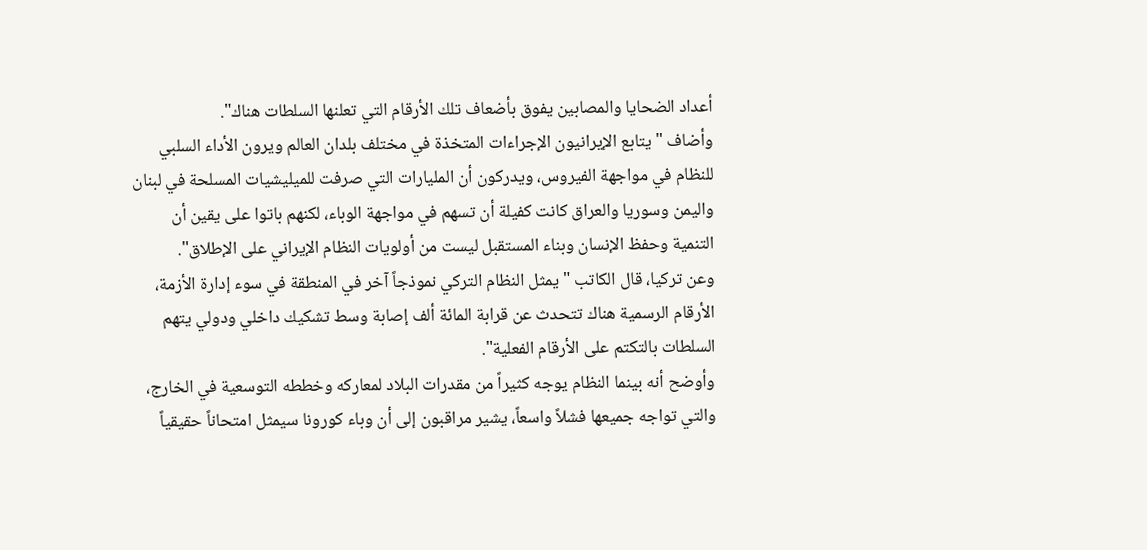أعداد الضحايا والمصابين يفوق بأضعاف تلك الأرقام التي تعلنها السلطات هناك".
وأضاف "يتابع الإيرانيون الإجراءات المتخذة في مختلف بلدان العالم ويرون الأداء السلبي للنظام في مواجهة الفيروس، ويدركون أن المليارات التي صرفت للميليشيات المسلحة في لبنان واليمن وسوريا والعراق كانت كفيلة أن تسهم في مواجهة الوباء، لكنهم باتوا على يقين أن التنمية وحفظ الإنسان وبناء المستقبل ليست من أولويات النظام الإيراني على الإطلاق".
وعن تركيا، قال الكاتب "يمثل النظام التركي نموذجاً آخر في المنطقة في سوء إدارة الأزمة، الأرقام الرسمية هناك تتحدث عن قرابة المائة ألف إصابة وسط تشكيك داخلي ودولي يتهم السلطات بالتكتم على الأرقام الفعلية".
وأوضح أنه بينما النظام يوجه كثيراً من مقدرات البلاد لمعاركه وخططه التوسعية في الخارج، والتي تواجه جميعها فشلاً واسعاً، يشير مراقبون إلى أن وباء كورونا سيمثل امتحاناً حقيقياً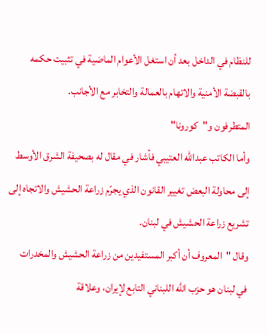للنظام في الداخل بعد أن استغل الأعوام الماضية في تثبيت حكمه بالقبضة الأمنية والاتهام بالعمالة والتخابر مع الأجانب.
المتطرفون و"كورونا"
وأما الكاتب عبدالله العتيبي فأشار في مقال له بصحيفة الشرق الأوسط إلى محاولة البعض تغيير القانون الذي يجرّم زراعة الحشيش والاتجاه إلى تشريع زراعة الحشيش في لبنان.
وقال "المعروف أن أكبر المستفيدين من زراعة الحشيش والمخدرات في لبنان هو حزب الله اللبناني التابع لإيران، وعلاقة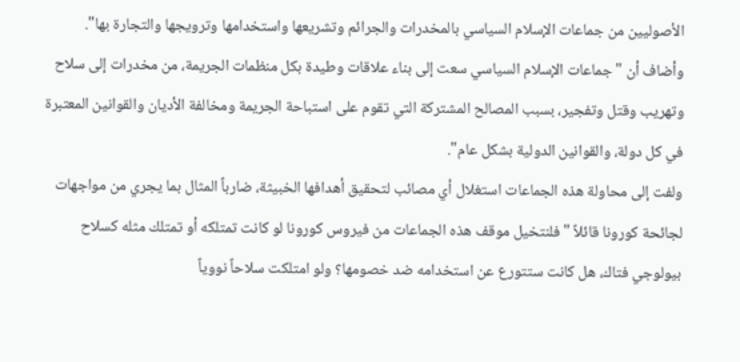الأصوليين من جماعات الإسلام السياسي بالمخدرات والجرائم وتشريعها واستخدامها وترويجها والتجارة بها".
وأضاف أن "جماعات الإسلام السياسي سعت إلى بناء علاقات وطيدة بكل منظمات الجريمة، من مخدرات إلى سلاح وتهريب وقتل وتفجير، بسبب المصالح المشتركة التي تقوم على استباحة الجريمة ومخالفة الأديان والقوانين المعتبرة في كل دولة، والقوانين الدولية بشكل عام".
ولفت إلى محاولة هذه الجماعات استغلال أي مصائب لتحقيق أهدافها الخبيثة، ضارباً المثال بما يجري من مواجهات لجائحة كورونا قائلاً "فلنتخيل موقف هذه الجماعات من فيروس كورونا لو كانت تمتلكه أو تمتلك مثله كسلاح بيولوجي فتاك، هل كانت ستتورع عن استخدامه ضد خصومها؟ ولو امتلكت سلاحاً نووياً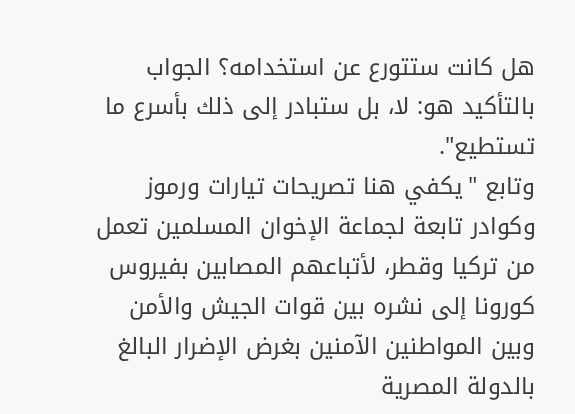هل كانت ستتورع عن استخدامه؟ الجواب بالتأكيد هو: لا، بل ستبادر إلى ذلك بأسرع ما تستطيع".
وتابع "يكفي هنا تصريحات تيارات ورموز وكوادر تابعة لجماعة الإخوان المسلمين تعمل من تركيا وقطر، لأتباعهم المصابين بفيروس كورونا إلى نشره بين قوات الجيش والأمن وبين المواطنين الآمنين بغرض الإضرار البالغ بالدولة المصرية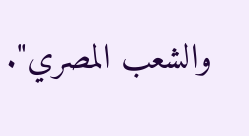والشعب المصري".